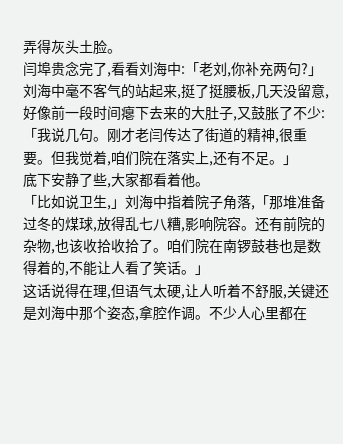弄得灰头土脸。
闫埠贵念完了,看看刘海中:「老刘,你补充两句?」
刘海中毫不客气的站起来,挺了挺腰板,几天没留意,好像前一段时间瘪下去来的大肚子,又鼓胀了不少:「我说几句。刚才老闫传达了街道的精神,很重要。但我觉着,咱们院在落实上,还有不足。」
底下安静了些,大家都看着他。
「比如说卫生,」刘海中指着院子角落,「那堆准备过冬的煤球,放得乱七八糟,影响院容。还有前院的杂物,也该收拾收拾了。咱们院在南锣鼓巷也是数得着的,不能让人看了笑话。」
这话说得在理,但语气太硬,让人听着不舒服,关键还是刘海中那个姿态,拿腔作调。不少人心里都在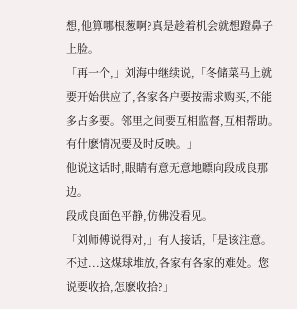想,他算哪根葱啊?真是趁着机会就想蹬鼻子上脸。
「再一个,」刘海中继续说,「冬储菜马上就要开始供应了,各家各户要按需求购买,不能多占多要。邻里之间要互相监督,互相帮助。有什麽情况要及时反映。」
他说这话时,眼睛有意无意地瞟向段成良那边。
段成良面色平静,仿佛没看见。
「刘师傅说得对,」有人接话,「是该注意。不过...这煤球堆放,各家有各家的难处。您说要收拾,怎麽收拾?」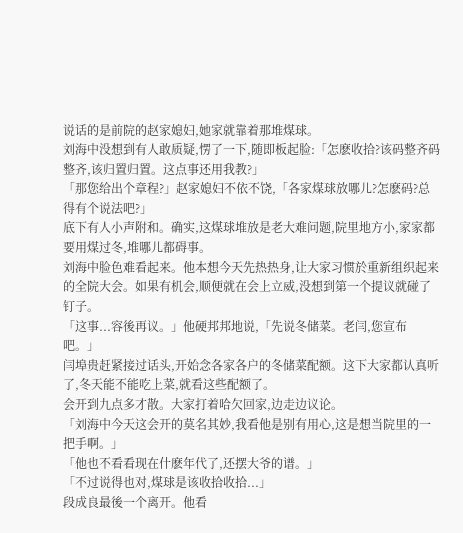说话的是前院的赵家媳妇,她家就靠着那堆煤球。
刘海中没想到有人敢质疑,愣了一下,随即板起脸:「怎麽收拾?该码整齐码整齐,该归置归置。这点事还用我教?」
「那您给出个章程?」赵家媳妇不依不饶,「各家煤球放哪儿?怎麽码?总得有个说法吧?」
底下有人小声附和。确实,这煤球堆放是老大难问题,院里地方小,家家都要用煤过冬,堆哪儿都碍事。
刘海中脸色难看起来。他本想今天先热热身,让大家习惯於重新组织起来的全院大会。如果有机会,顺便就在会上立威,没想到第一个提议就碰了钉子。
「这事...容後再议。」他硬邦邦地说,「先说冬储菜。老闫,您宣布吧。」
闫埠贵赶紧接过话头,开始念各家各户的冬储菜配额。这下大家都认真听了,冬天能不能吃上菜,就看这些配额了。
会开到九点多才散。大家打着哈欠回家,边走边议论。
「刘海中今天这会开的莫名其妙,我看他是别有用心,这是想当院里的一把手啊。」
「他也不看看现在什麽年代了,还摆大爷的谱。」
「不过说得也对,煤球是该收拾收拾...」
段成良最後一个离开。他看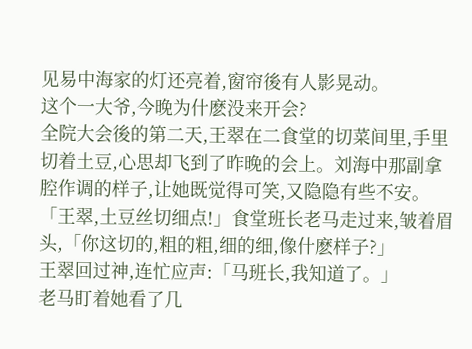见易中海家的灯还亮着,窗帘後有人影晃动。
这个一大爷,今晚为什麽没来开会?
全院大会後的第二天,王翠在二食堂的切菜间里,手里切着土豆,心思却飞到了昨晚的会上。刘海中那副拿腔作调的样子,让她既觉得可笑,又隐隐有些不安。
「王翠,土豆丝切细点!」食堂班长老马走过来,皱着眉头,「你这切的,粗的粗,细的细,像什麽样子?」
王翠回过神,连忙应声:「马班长,我知道了。」
老马盯着她看了几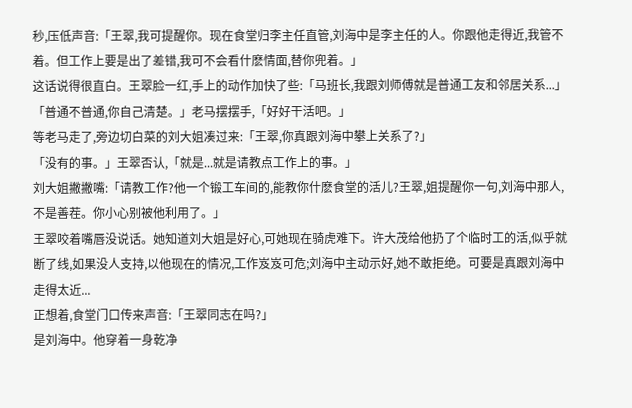秒,压低声音:「王翠,我可提醒你。现在食堂归李主任直管,刘海中是李主任的人。你跟他走得近,我管不着。但工作上要是出了差错,我可不会看什麽情面,替你兜着。」
这话说得很直白。王翠脸一红,手上的动作加快了些:「马班长,我跟刘师傅就是普通工友和邻居关系...」
「普通不普通,你自己清楚。」老马摆摆手,「好好干活吧。」
等老马走了,旁边切白菜的刘大姐凑过来:「王翠,你真跟刘海中攀上关系了?」
「没有的事。」王翠否认,「就是...就是请教点工作上的事。」
刘大姐撇撇嘴:「请教工作?他一个锻工车间的,能教你什麽食堂的活儿?王翠,姐提醒你一句,刘海中那人,不是善茬。你小心别被他利用了。」
王翠咬着嘴唇没说话。她知道刘大姐是好心,可她现在骑虎难下。许大茂给他扔了个临时工的活,似乎就断了线,如果没人支持,以他现在的情况,工作岌岌可危;刘海中主动示好,她不敢拒绝。可要是真跟刘海中走得太近...
正想着,食堂门口传来声音:「王翠同志在吗?」
是刘海中。他穿着一身乾净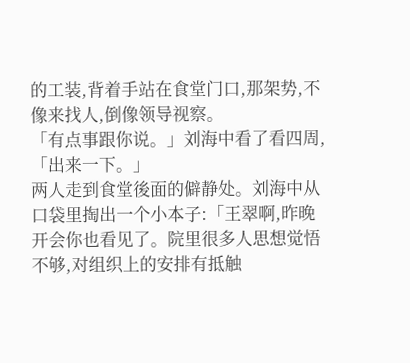的工装,背着手站在食堂门口,那架势,不像来找人,倒像领导视察。
「有点事跟你说。」刘海中看了看四周,「出来一下。」
两人走到食堂後面的僻静处。刘海中从口袋里掏出一个小本子:「王翠啊,昨晚开会你也看见了。院里很多人思想觉悟不够,对组织上的安排有抵触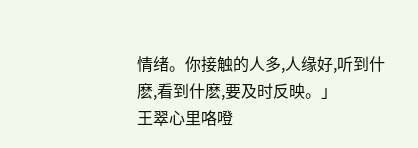情绪。你接触的人多,人缘好,听到什麽,看到什麽,要及时反映。」
王翠心里咯噔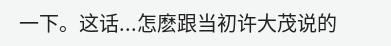一下。这话...怎麽跟当初许大茂说的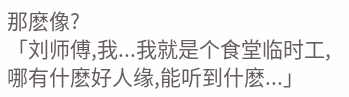那麽像?
「刘师傅,我...我就是个食堂临时工,哪有什麽好人缘,能听到什麽...」